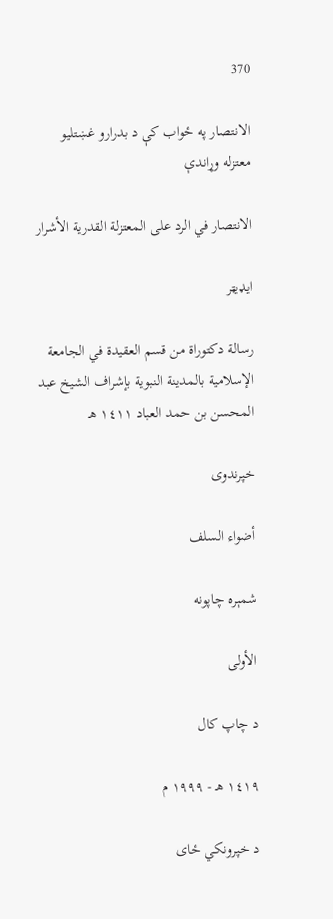370

الانتصار په ځواب کې د بدرارو غښتليو معتزله وړاندې

الانتصار في الرد على المعتزلة القدرية الأشرار

ایډیټر

رسالة دكتوراة من قسم العقيدة في الجامعة الإسلامية بالمدينة النبوية بإشراف الشيخ عبد المحسن بن حمد العباد ١٤١١ هـ

خپرندوی

أضواء السلف

شمېره چاپونه

الأولى

د چاپ کال

١٤١٩ هـ - ١٩٩٩ م

د خپرونکي ځای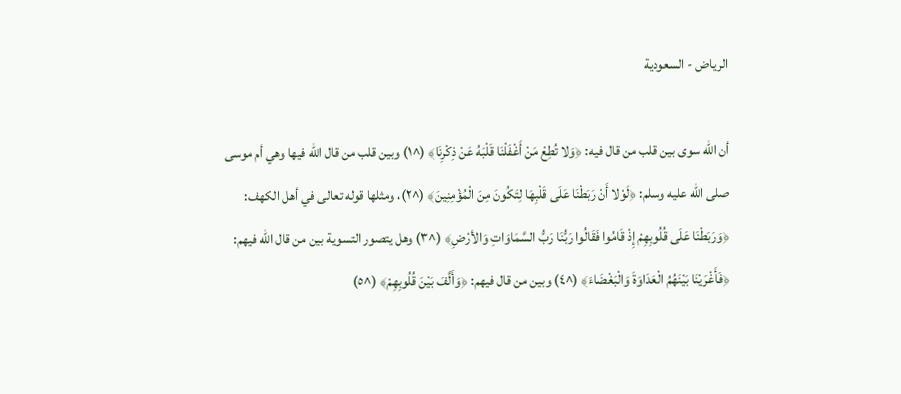الرياض - السعودية

أن الله سوى بين قلب من قال فيه: ﴿وَلا تُطِعْ مَنْ أَغْفَلْنَا قَلْبَهُ عَنْ ذِكْرِنَا﴾ (^١) وبين قلب من قال الله فيها وهي أم موسى صلى الله عليه وسلم: ﴿لَوْلا أَنْ رَبَطْنَا عَلَى قَلْبِهَا لِتَكُونَ مِنَ الْمُؤْمِنِينَ﴾ (^٢)، ومثلها قوله تعالى في أهل الكهف: ﴿وَرَبَطْنَا عَلَى قُلُوبِهِمْ إِذْ قَامُوا فَقَالُوا رَبُّنَا رَبُّ السَّمَاوَاتِ وَالأرْضِ﴾ (^٣) وهل يتصور التسوية بين من قال الله فيهم: ﴿فَأَغْرَيْنَا بَيْنَهُمُ الْعَدَاوَةَ وَالْبَغْضَاءَ﴾ (^٤) وبين من قال فيهم: ﴿وَأَلَّفَ بَيْنَ قُلُوبِهِمْ﴾ (^٥)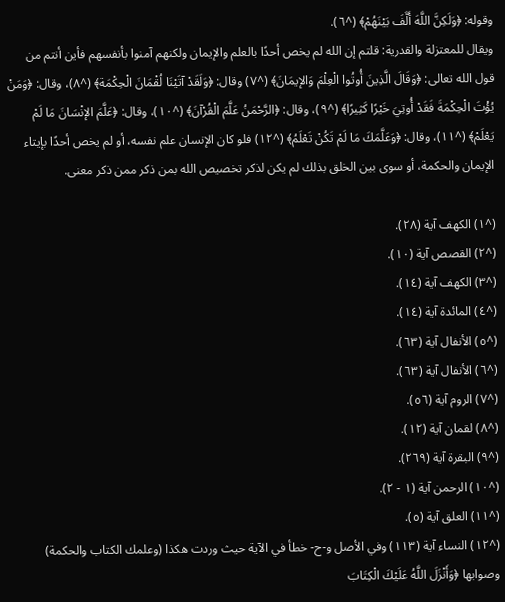وقوله: ﴿وَلَكِنَّ اللَّهَ أَلَّفَ بَيْنَهُمْ﴾ (^٦).
ويقال للمعتزلة والقدرية: قلتم إن الله لم يخص أحدًا بالعلم والإيمان ولكنهم آمنوا بأنفسهم فأين أنتم من قول الله تعالى: ﴿وَقَالَ الَّذِينَ أُوتُوا الْعِلْمَ وَالإيمَانَ﴾ (^٧) وقال: ﴿وَلَقَدْ آتَيْنَا لُقْمَانَ الْحِكْمَة﴾ (^٨)، وقال: ﴿وَمَنْ يُؤْتَ الْحِكْمَةَ فَقَدْ أُوتِيَ خَيْرًا كَثِيرًا﴾ (^٩)، وقال: ﴿الرَّحْمَنُ عَلَّمَ الْقُرْآنَ﴾ (^١٠)، وقال: ﴿عَلَّمَ الإنْسَانَ مَا لَمْ يَعْلَمْ﴾ (^١١)، وقال: ﴿وَعَلَّمَكَ مَا لَمْ تَكُنْ تَعْلَمُ﴾ (^١٢) فلو كان الإنسان علم نفسه، أو لم يخص أحدًا بإيتاء الإيمان والحكمة، أو سوى بين الخلق بذلك لم يكن لذكر تخصيص الله بمن ذكر ممن ذكر معنى.

(^١) الكهف آية (٢٨).
(^٢) القصص آية (١٠).
(^٣) الكهف آية (١٤).
(^٤) المائدة آية (١٤).
(^٥) الأنفال آية (٦٣).
(^٦) الأنفال آية (٦٣).
(^٧) الروم آية (٥٦).
(^٨) لقمان آية (١٢).
(^٩) البقرة آية (٢٦٩).
(^١٠) الرحمن آية (١ - ٢).
(^١١) العلق آية (٥).
(^١٢) النساء آية (١١٣) وفي الأصل و-ح- خطأ في الآية حيث وردت هكذا (وعلمك الكتاب والحكمة) وصوابها ﴿وَأَنْزَلَ اللَّهُ عَلَيْكَ الْكِتَابَ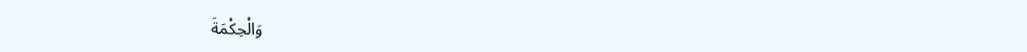وَالْحِكْمَةَ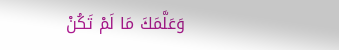وَعَلَّمَكَ مَا لَمْ تَكُنْ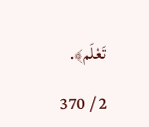تَعْلَم﴾.

2 / 370